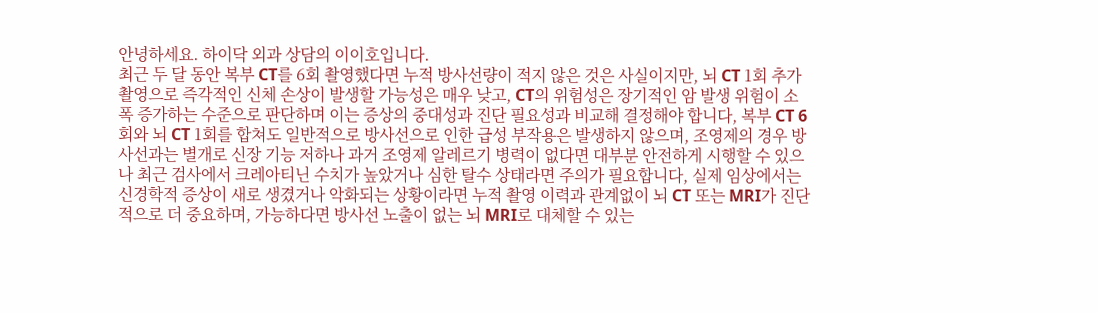안녕하세요. 하이닥 외과 상담의 이이호입니다.
최근 두 달 동안 복부 CT를 6회 촬영했다면 누적 방사선량이 적지 않은 것은 사실이지만, 뇌 CT 1회 추가 촬영으로 즉각적인 신체 손상이 발생할 가능성은 매우 낮고, CT의 위험성은 장기적인 암 발생 위험이 소폭 증가하는 수준으로 판단하며 이는 증상의 중대성과 진단 필요성과 비교해 결정해야 합니다, 복부 CT 6회와 뇌 CT 1회를 합쳐도 일반적으로 방사선으로 인한 급성 부작용은 발생하지 않으며, 조영제의 경우 방사선과는 별개로 신장 기능 저하나 과거 조영제 알레르기 병력이 없다면 대부분 안전하게 시행할 수 있으나 최근 검사에서 크레아티닌 수치가 높았거나 심한 탈수 상태라면 주의가 필요합니다, 실제 임상에서는 신경학적 증상이 새로 생겼거나 악화되는 상황이라면 누적 촬영 이력과 관계없이 뇌 CT 또는 MRI가 진단적으로 더 중요하며, 가능하다면 방사선 노출이 없는 뇌 MRI로 대체할 수 있는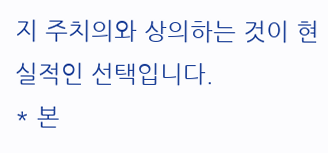지 주치의와 상의하는 것이 현실적인 선택입니다.
* 본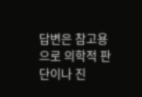답변은 참고용으로 의학적 판단이나 진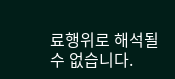료행위로 해석될 수 없습니다.